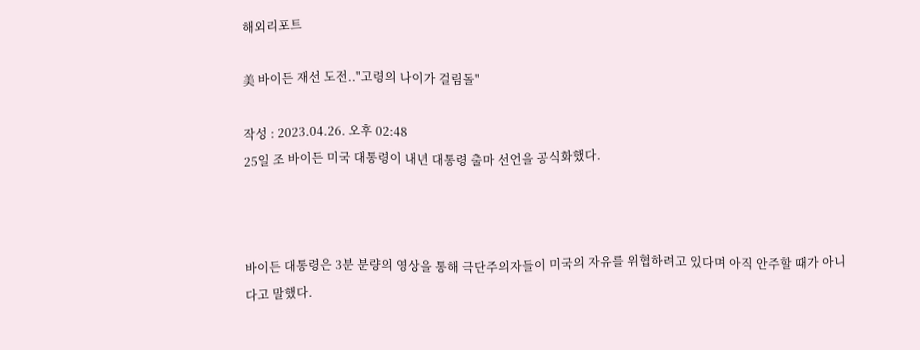해외리포트

美 바이든 재선 도전.."고령의 나이가 걸림돌"

작성 : 2023.04.26. 오후 02:48
25일 조 바이든 미국 대통령이 내년 대통령 출마 선언을 공식화했다.



바이든 대통령은 3분 분량의 영상을 통해 극단주의자들이 미국의 자유를 위협하려고 있다며 아직 안주할 때가 아니다고 말했다.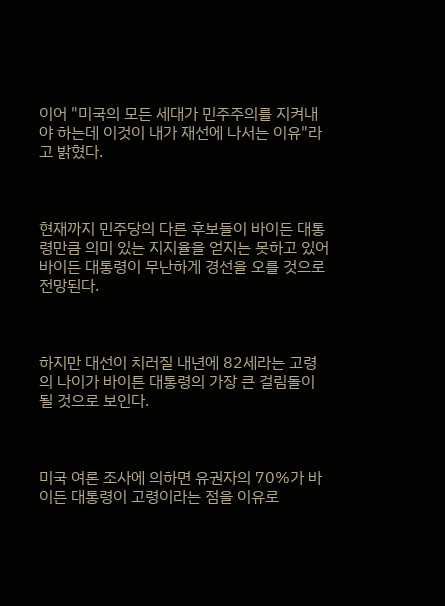이어 "미국의 모든 세대가 민주주의를 지켜내야 하는데 이것이 내가 재선에 나서는 이유"라고 밝혔다.



현재까지 민주당의 다른 후보들이 바이든 대통령만큼 의미 있는 지지율을 얻지는 못하고 있어 바이든 대통령이 무난하게 경선을 오를 것으로 전망된다.



하지만 대선이 치러질 내년에 82세라는 고령의 나이가 바이튼 대통령의 가장 큰 걸림돌이 될 것으로 보인다.



미국 여론 조사에 의하면 유권자의 70%가 바이든 대통령이 고령이라는 점을 이유로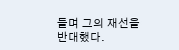들며 그의 재선을 반대했다.